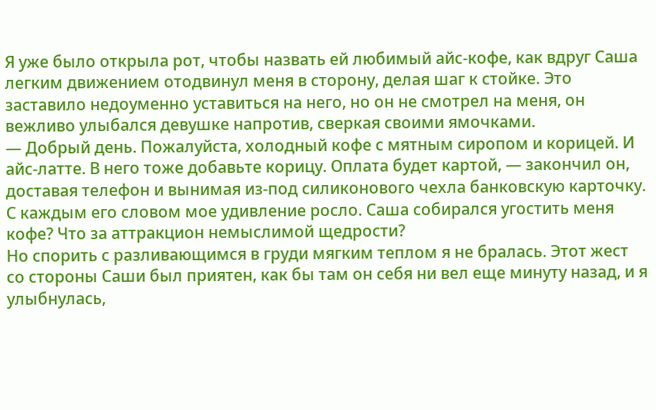Я уже было открыла рот, чтобы назвать ей любимый айс-кофе, как вдруг Саша легким движением отодвинул меня в сторону, делая шаг к стойке. Это заставило недоуменно уставиться на него, но он не смотрел на меня, он вежливо улыбался девушке напротив, сверкая своими ямочками.
— Добрый день. Пожалуйста, холодный кофе с мятным сиропом и корицей. И айс-латте. В него тоже добавьте корицу. Оплата будет картой, — закончил он, доставая телефон и вынимая из-под силиконового чехла банковскую карточку.
С каждым его словом мое удивление росло. Саша собирался угостить меня кофе? Что за аттракцион немыслимой щедрости?
Но спорить с разливающимся в груди мягким теплом я не бралась. Этот жест со стороны Саши был приятен, как бы там он себя ни вел еще минуту назад, и я улыбнулась,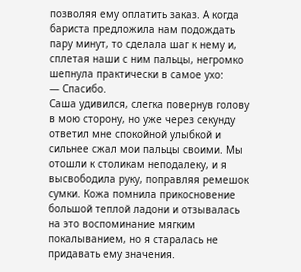позволяя ему оплатить заказ. А когда бариста предложила нам подождать пару минут, то сделала шаг к нему и, сплетая наши с ним пальцы, негромко шепнула практически в самое ухо:
— Спасибо.
Саша удивился, слегка повернув голову в мою сторону, но уже через секунду ответил мне спокойной улыбкой и сильнее сжал мои пальцы своими. Мы отошли к столикам неподалеку, и я высвободила руку, поправляя ремешок сумки. Кожа помнила прикосновение большой теплой ладони и отзывалась на это воспоминание мягким покалыванием, но я старалась не придавать ему значения.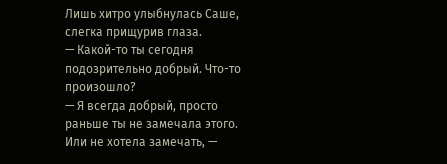Лишь хитро улыбнулась Саше, слегка прищурив глаза.
— Какой-то ты сегодня подозрительно добрый. Что-то произошло?
— Я всегда добрый, просто раньше ты не замечала этого. Или не хотела замечать, —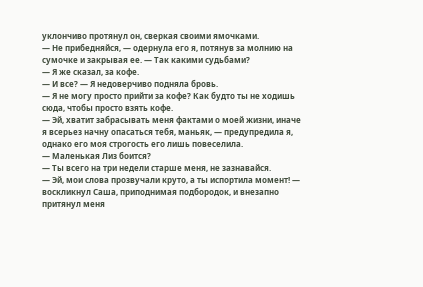уклончиво протянул он, сверкая своими ямочками.
— Не прибедняйся, — одернула его я, потянув за молнию на сумочке и закрывая ее. — Так какими судьбами?
— Я же сказал, за кофе.
— И все? — Я недоверчиво подняла бровь.
— Я не могу просто прийти за кофе? Как будто ты не ходишь сюда, чтобы просто взять кофе.
— Эй, хватит забрасывать меня фактами о моей жизни, иначе я всерьез начну опасаться тебя, маньяк, — предупредила я, однако его моя строгость его лишь повеселила.
— Маленькая Лиз боится?
— Ты всего на три недели старше меня, не зазнавайся.
— Эй, мои слова прозвучали круто, а ты испортила момент! — воскликнул Саша, приподнимая подбородок, и внезапно притянул меня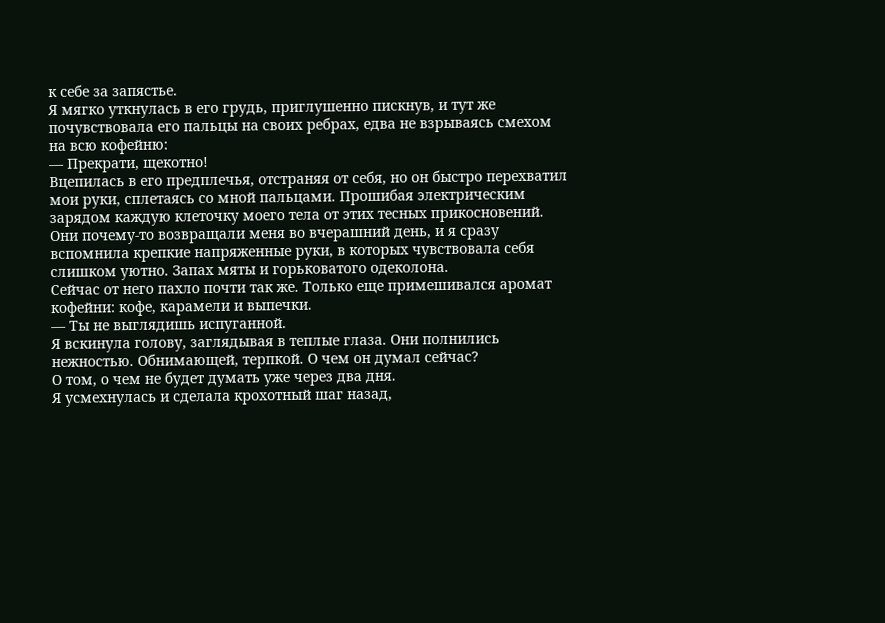к себе за запястье.
Я мягко уткнулась в его грудь, приглушенно пискнув, и тут же почувствовала его пальцы на своих ребрах, едва не взрываясь смехом на всю кофейню:
— Прекрати, щекотно!
Вцепилась в его предплечья, отстраняя от себя, но он быстро перехватил мои руки, сплетаясь со мной пальцами. Прошибая электрическим зарядом каждую клеточку моего тела от этих тесных прикосновений. Они почему-то возвращали меня во вчерашний день, и я сразу вспомнила крепкие напряженные руки, в которых чувствовала себя слишком уютно. Запах мяты и горьковатого одеколона.
Сейчас от него пахло почти так же. Только еще примешивался аромат кофейни: кофе, карамели и выпечки.
— Ты не выглядишь испуганной.
Я вскинула голову, заглядывая в теплые глаза. Они полнились нежностью. Обнимающей, терпкой. О чем он думал сейчас?
О том, о чем не будет думать уже через два дня.
Я усмехнулась и сделала крохотный шаг назад,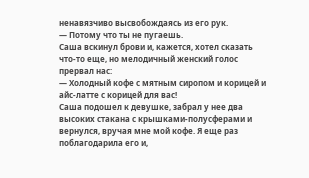ненавязчиво высвобождаясь из его рук.
— Потому что ты не пугаешь.
Саша вскинул брови и, кажется, хотел сказать что-то еще, но мелодичный женский голос прервал нас:
— Холодный кофе с мятным сиропом и корицей и айс-латте с корицей для вас!
Саша подошел к девушке, забрал у нее два высоких стакана с крышками-полусферами и вернулся, вручая мне мой кофе. Я еще раз поблагодарила его и,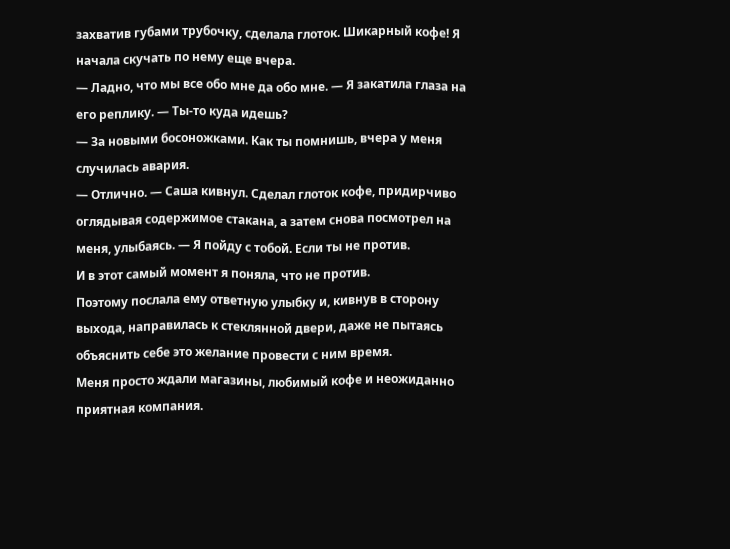захватив губами трубочку, сделала глоток. Шикарный кофе! Я начала скучать по нему еще вчера.
— Ладно, что мы все обо мне да обо мне. — Я закатила глаза на его реплику. — Ты-то куда идешь?
— За новыми босоножками. Как ты помнишь, вчера у меня случилась авария.
— Отлично. — Саша кивнул. Сделал глоток кофе, придирчиво оглядывая содержимое стакана, а затем снова посмотрел на меня, улыбаясь. — Я пойду с тобой. Если ты не против.
И в этот самый момент я поняла, что не против.
Поэтому послала ему ответную улыбку и, кивнув в сторону выхода, направилась к стеклянной двери, даже не пытаясь объяснить себе это желание провести с ним время.
Меня просто ждали магазины, любимый кофе и неожиданно приятная компания.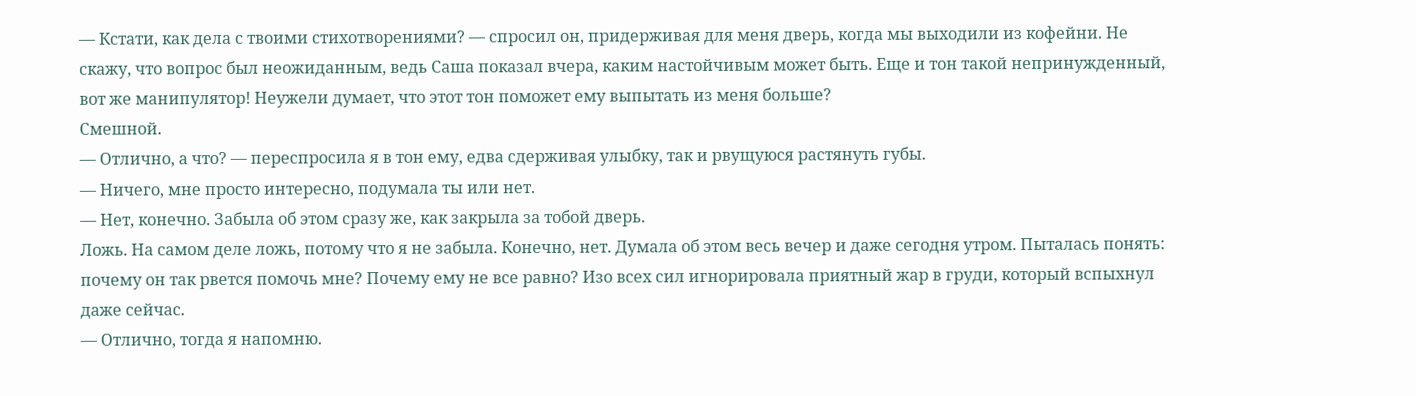— Кстати, как дела с твоими стихотворениями? — спросил он, придерживая для меня дверь, когда мы выходили из кофейни. Не скажу, что вопрос был неожиданным, ведь Саша показал вчера, каким настойчивым может быть. Еще и тон такой непринужденный, вот же манипулятор! Неужели думает, что этот тон поможет ему выпытать из меня больше?
Смешной.
— Отлично, а что? — переспросила я в тон ему, едва сдерживая улыбку, так и рвущуюся растянуть губы.
— Ничего, мне просто интересно, подумала ты или нет.
— Нет, конечно. Забыла об этом сразу же, как закрыла за тобой дверь.
Ложь. На самом деле ложь, потому что я не забыла. Конечно, нет. Думала об этом весь вечер и даже сегодня утром. Пыталась понять: почему он так рвется помочь мне? Почему ему не все равно? Изо всех сил игнорировала приятный жар в груди, который вспыхнул даже сейчас.
— Отлично, тогда я напомню.